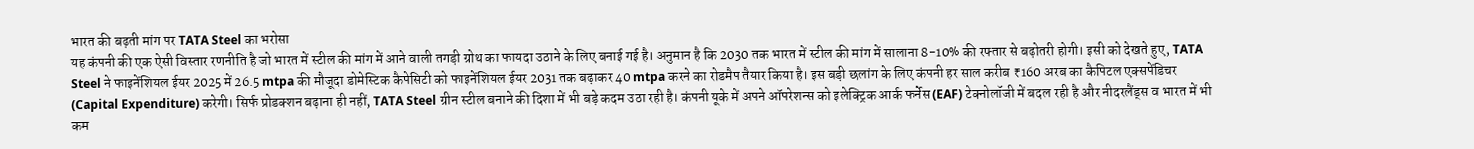भारत की बढ़ती मांग पर TATA Steel का भरोसा
यह कंपनी की एक ऐसी विस्तार रणनीति है जो भारत में स्टील की मांग में आने वाली तगड़ी ग्रोथ का फायदा उठाने के लिए बनाई गई है। अनुमान है कि 2030 तक भारत में स्टील की मांग में सालाना 8-10% की रफ्तार से बढ़ोतरी होगी। इसी को देखते हुए, TATA Steel ने फाइनेंशियल ईयर 2025 में 26.5 mtpa की मौजूदा डोमेस्टिक कैपेसिटी को फाइनेंशियल ईयर 2031 तक बढ़ाकर 40 mtpa करने का रोडमैप तैयार किया है। इस बड़ी छलांग के लिए कंपनी हर साल करीब ₹160 अरब का कैपिटल एक्सपेंडिचर (Capital Expenditure) करेगी। सिर्फ प्रोडक्शन बढ़ाना ही नहीं, TATA Steel ग्रीन स्टील बनाने की दिशा में भी बड़े कदम उठा रही है। कंपनी यूके में अपने ऑपरेशन्स को इलेक्ट्रिक आर्क फर्नेस (EAF) टेक्नोलॉजी में बदल रही है और नीदरलैंड्स व भारत में भी कम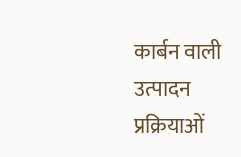कार्बन वाली उत्पादन प्रक्रियाओं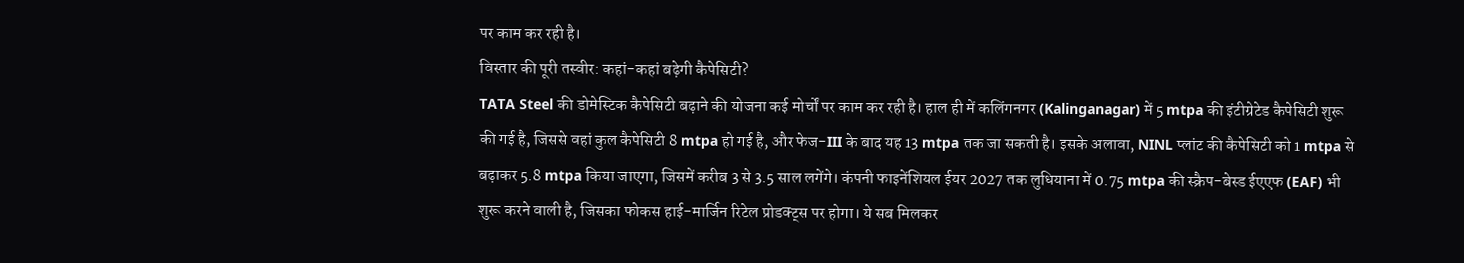पर काम कर रही है।
विस्तार की पूरी तस्वीर: कहां-कहां बढ़ेगी कैपेसिटी?
TATA Steel की डोमेस्टिक कैपेसिटी बढ़ाने की योजना कई मोर्चों पर काम कर रही है। हाल ही में कलिंगनगर (Kalinganagar) में 5 mtpa की इंटीग्रेटेड कैपेसिटी शुरू की गई है, जिससे वहां कुल कैपेसिटी 8 mtpa हो गई है, और फेज-III के बाद यह 13 mtpa तक जा सकती है। इसके अलावा, NINL प्लांट की कैपेसिटी को 1 mtpa से बढ़ाकर 5.8 mtpa किया जाएगा, जिसमें करीब 3 से 3.5 साल लगेंगे। कंपनी फाइनेंशियल ईयर 2027 तक लुधियाना में 0.75 mtpa की स्क्रैप-बेस्ड ईएएफ (EAF) भी शुरू करने वाली है, जिसका फोकस हाई-मार्जिन रिटेल प्रोडक्ट्स पर होगा। ये सब मिलकर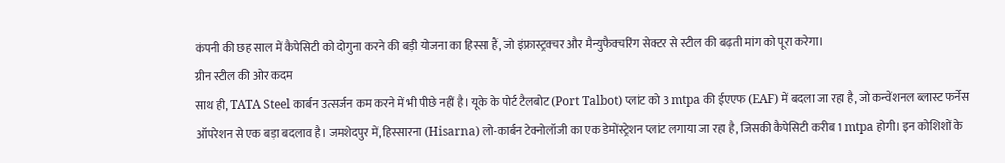कंपनी की छह साल में कैपेसिटी को दोगुना करने की बड़ी योजना का हिस्सा हैं, जो इंफ्रास्ट्रक्चर और मैन्युफैक्चरिंग सेक्टर से स्टील की बढ़ती मांग को पूरा करेगा।
ग्रीन स्टील की ओर कदम
साथ ही, TATA Steel कार्बन उत्सर्जन कम करने में भी पीछे नहीं है। यूके के पोर्ट टैलबोट (Port Talbot) प्लांट को 3 mtpa की ईएएफ (EAF) में बदला जा रहा है, जो कन्वेंशनल ब्लास्ट फर्नेस ऑपरेशन से एक बड़ा बदलाव है। जमशेदपुर में, हिस्सारना (Hisarna) लो-कार्बन टेक्नोलॉजी का एक डेमोंस्ट्रेशन प्लांट लगाया जा रहा है, जिसकी कैपेसिटी करीब 1 mtpa होगी। इन कोशिशों के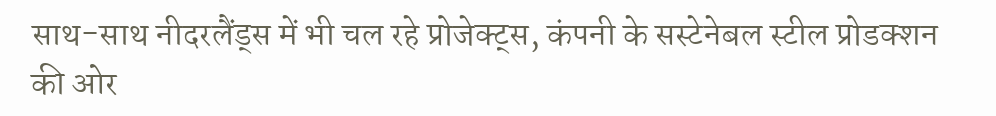साथ-साथ नीदरलैंड्स में भी चल रहे प्रोजेक्ट्स, कंपनी के सस्टेनेबल स्टील प्रोडक्शन की ओर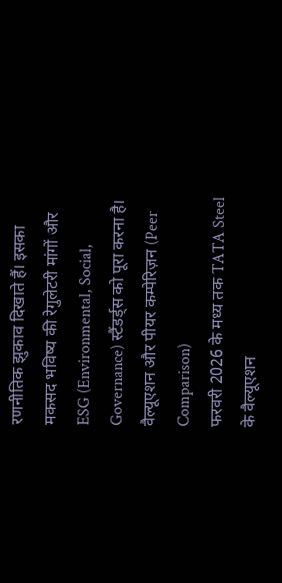रणनीतिक झुकाव दिखाते हैं। इसका मकसद भविष्य की रेगुलेटरी मांगों और ESG (Environmental, Social, Governance) स्टैंडर्ड्स को पूरा करना है।
वैल्यूएशन और पीयर कम्पेरिज़न (Peer Comparison)
फरवरी 2026 के मध्य तक TATA Steel के वैल्यूएशन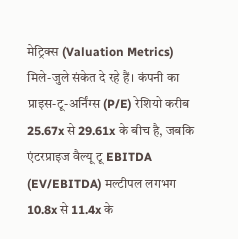मेट्रिक्स (Valuation Metrics) मिले-जुले संकेत दे रहे हैं। कंपनी का प्राइस-टू-अर्निंग्स (P/E) रेशियो करीब 25.67x से 29.61x के बीच है, जबकि एंटरप्राइज वैल्यू टू EBITDA (EV/EBITDA) मल्टीपल लगभग 10.8x से 11.4x के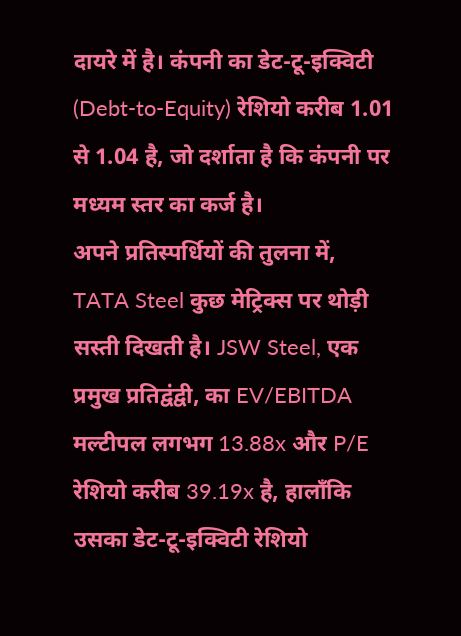दायरे में है। कंपनी का डेट-टू-इक्विटी (Debt-to-Equity) रेशियो करीब 1.01 से 1.04 है, जो दर्शाता है कि कंपनी पर मध्यम स्तर का कर्ज है।
अपने प्रतिस्पर्धियों की तुलना में, TATA Steel कुछ मेट्रिक्स पर थोड़ी सस्ती दिखती है। JSW Steel, एक प्रमुख प्रतिद्वंद्वी, का EV/EBITDA मल्टीपल लगभग 13.88x और P/E रेशियो करीब 39.19x है, हालाँकि उसका डेट-टू-इक्विटी रेशियो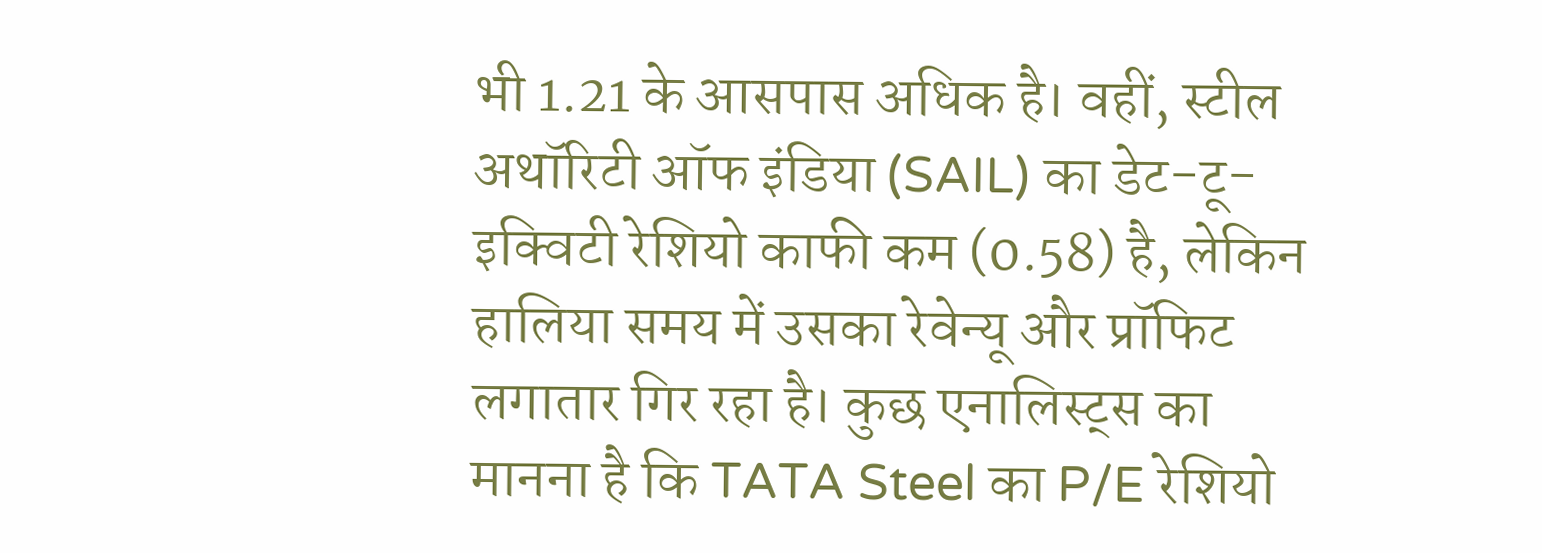भी 1.21 के आसपास अधिक है। वहीं, स्टील अथॉरिटी ऑफ इंडिया (SAIL) का डेट-टू-इक्विटी रेशियो काफी कम (0.58) है, लेकिन हालिया समय में उसका रेवेन्यू और प्रॉफिट लगातार गिर रहा है। कुछ एनालिस्ट्स का मानना है कि TATA Steel का P/E रेशियो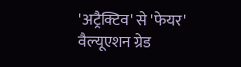'अट्रैक्टिव' से 'फेयर' वैल्यूएशन ग्रेड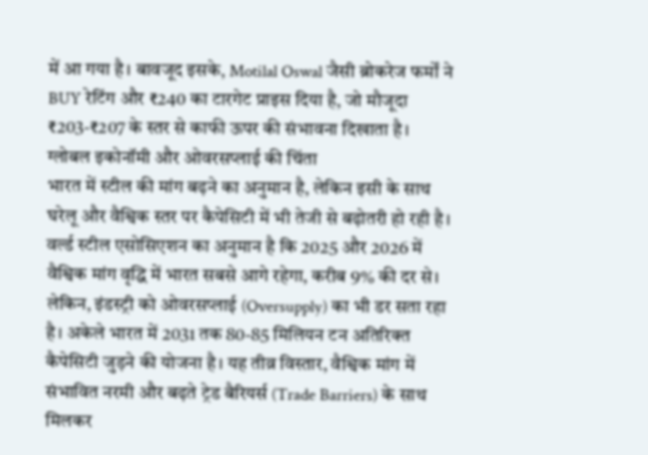में आ गया है। बावजूद इसके, Motilal Oswal जैसी ब्रोकरेज फर्मों ने BUY रेटिंग और ₹240 का टारगेट प्राइस दिया है, जो मौजूदा ₹203-₹207 के स्तर से काफी ऊपर की संभावना दिखाता है।
ग्लोबल इकोनॉमी और ओवरसप्लाई की चिंता
भारत में स्टील की मांग बढ़ने का अनुमान है, लेकिन इसी के साथ घरेलू और वैश्विक स्तर पर कैपेसिटी में भी तेजी से बढ़ोतरी हो रही है। वर्ल्ड स्टील एसोसिएशन का अनुमान है कि 2025 और 2026 में वैश्विक मांग वृद्धि में भारत सबसे आगे रहेगा, करीब 9% की दर से। लेकिन, इंडस्ट्री को ओवरसप्लाई (Oversupply) का भी डर सता रहा है। अकेले भारत में 2031 तक 80-85 मिलियन टन अतिरिक्त कैपेसिटी जुड़ने की योजना है। यह तीव्र विस्तार, वैश्विक मांग में संभावित नरमी और बढ़ते ट्रेड बैरियर्स (Trade Barriers) के साथ मिलकर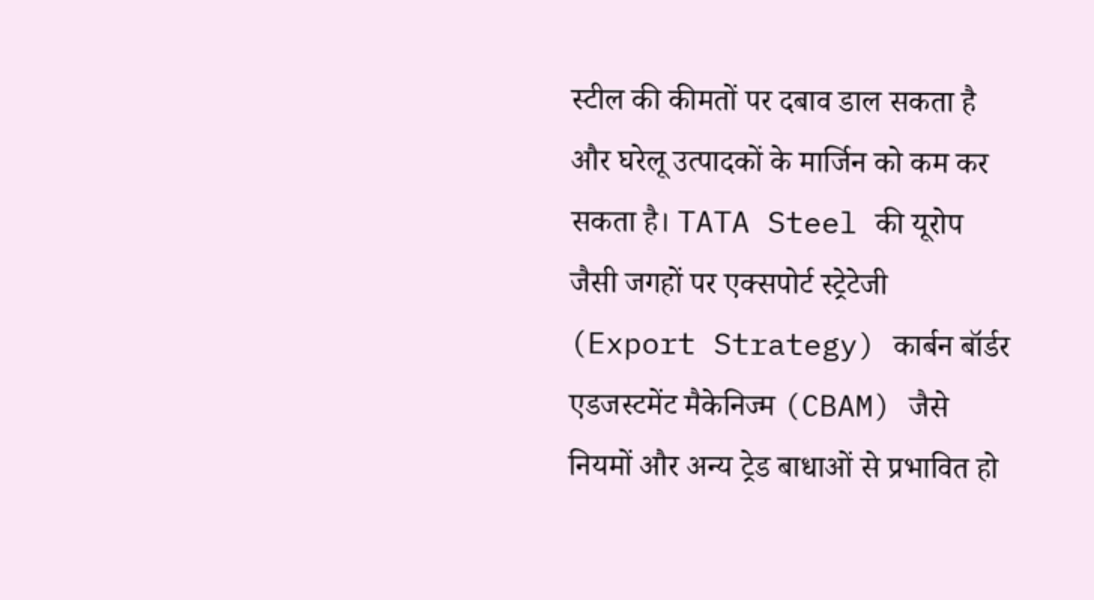स्टील की कीमतों पर दबाव डाल सकता है और घरेलू उत्पादकों के मार्जिन को कम कर सकता है। TATA Steel की यूरोप जैसी जगहों पर एक्सपोर्ट स्ट्रेटेजी (Export Strategy) कार्बन बॉर्डर एडजस्टमेंट मैकेनिज्म (CBAM) जैसे नियमों और अन्य ट्रेड बाधाओं से प्रभावित हो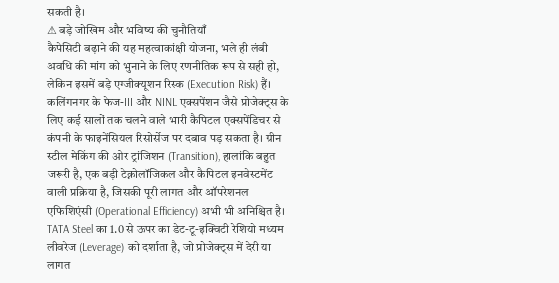सकती है।
⚠ बड़े जोखिम और भविष्य की चुनौतियाँ
कैपेसिटी बढ़ाने की यह महत्वाकांक्षी योजना, भले ही लंबी अवधि की मांग को भुनाने के लिए रणनीतिक रूप से सही हो, लेकिन इसमें बड़े एग्जीक्यूशन रिस्क (Execution Risk) हैं। कलिंगनगर के फेज-III और NINL एक्सपेंशन जैसे प्रोजेक्ट्स के लिए कई सालों तक चलने वाले भारी कैपिटल एक्सपेंडिचर से कंपनी के फाइनेंसियल रिसोर्सेज पर दबाव पड़ सकता है। ग्रीन स्टील मेकिंग की ओर ट्रांजिशन (Transition), हालांकि बहुत जरूरी है, एक बड़ी टेक्नोलॉजिकल और कैपिटल इनवेस्टमेंट वाली प्रक्रिया है, जिसकी पूरी लागत और ऑपरेशनल एफिशिएंसी (Operational Efficiency) अभी भी अनिश्चित है। TATA Steel का 1.0 से ऊपर का डेट-टू-इक्विटी रेशियो मध्यम लीवरेज (Leverage) को दर्शाता है, जो प्रोजेक्ट्स में देरी या लागत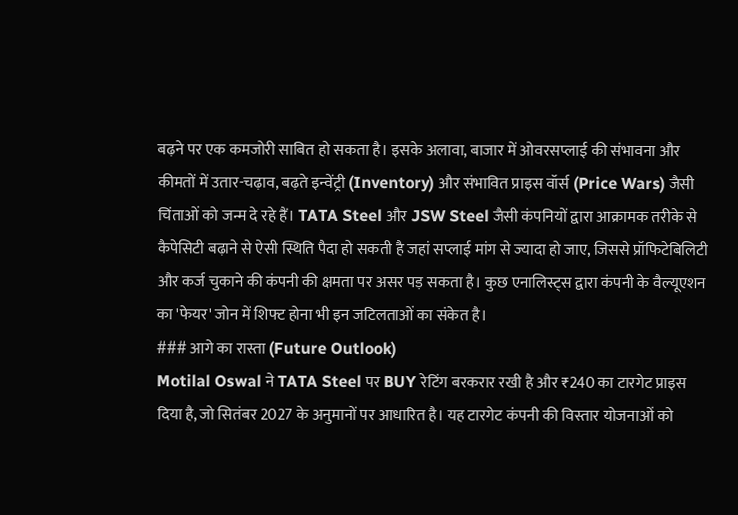बढ़ने पर एक कमजोरी साबित हो सकता है। इसके अलावा, बाजार में ओवरसप्लाई की संभावना और कीमतों में उतार-चढ़ाव, बढ़ते इन्वेंट्री (Inventory) और संभावित प्राइस वॉर्स (Price Wars) जैसी चिंताओं को जन्म दे रहे हैं। TATA Steel और JSW Steel जैसी कंपनियों द्वारा आक्रामक तरीके से कैपेसिटी बढ़ाने से ऐसी स्थिति पैदा हो सकती है जहां सप्लाई मांग से ज्यादा हो जाए, जिससे प्रॉफिटेबिलिटी और कर्ज चुकाने की कंपनी की क्षमता पर असर पड़ सकता है। कुछ एनालिस्ट्स द्वारा कंपनी के वैल्यूएशन का 'फेयर' जोन में शिफ्ट होना भी इन जटिलताओं का संकेत है।
### आगे का रास्ता (Future Outlook)
Motilal Oswal ने TATA Steel पर BUY रेटिंग बरकरार रखी है और ₹240 का टारगेट प्राइस दिया है, जो सितंबर 2027 के अनुमानों पर आधारित है। यह टारगेट कंपनी की विस्तार योजनाओं को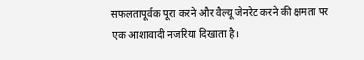सफलतापूर्वक पूरा करने और वैल्यू जेनरेट करने की क्षमता पर एक आशावादी नजरिया दिखाता है।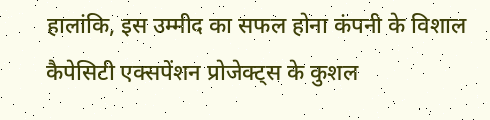हालांकि, इस उम्मीद का सफल होना कंपनी के विशाल कैपेसिटी एक्सपेंशन प्रोजेक्ट्स के कुशल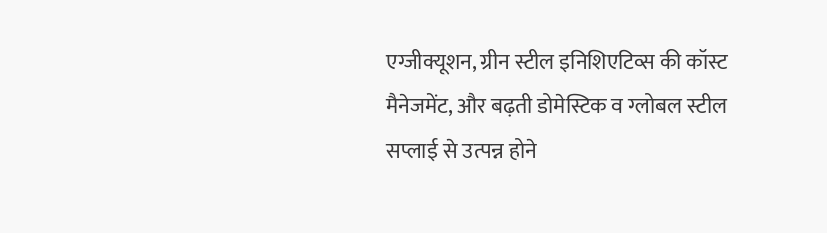एग्जीक्यूशन, ग्रीन स्टील इनिशिएटिव्स की कॉस्ट मैनेजमेंट, और बढ़ती डोमेस्टिक व ग्लोबल स्टील सप्लाई से उत्पन्न होने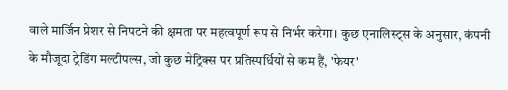वाले मार्जिन प्रेशर से निपटने की क्षमता पर महत्वपूर्ण रूप से निर्भर करेगा। कुछ एनालिस्ट्स के अनुसार, कंपनी के मौजूदा ट्रेडिंग मल्टीपल्स, जो कुछ मेट्रिक्स पर प्रतिस्पर्धियों से कम हैं, 'फेयर'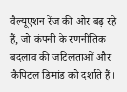वैल्यूएशन रेंज की ओर बढ़ रहे हैं, जो कंपनी के रणनीतिक बदलाव की जटिलताओं और कैपिटल डिमांड को दर्शाते हैं।